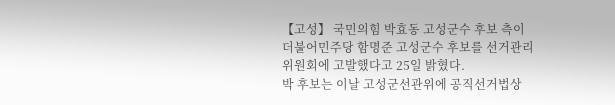【고성】 국민의힘 박효동 고성군수 후보 측이 더불어민주당 함명준 고성군수 후보를 선거관리위원회에 고발했다고 25일 밝혔다.
박 후보는 이날 고성군선관위에 공직선거법상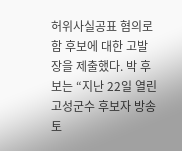허위사실공표 혐의로 함 후보에 대한 고발장을 제출했다. 박 후보는 “지난 22일 열린 고성군수 후보자 방송토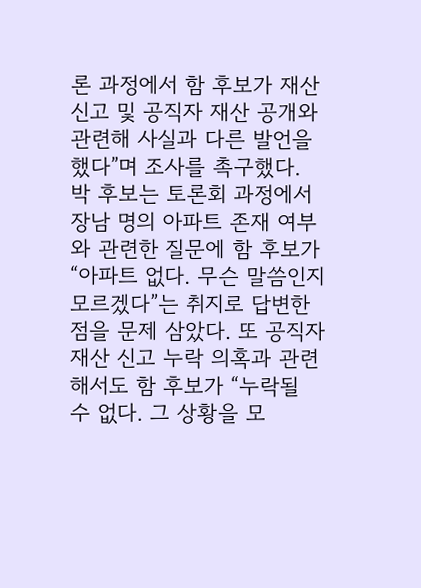론 과정에서 함 후보가 재산 신고 및 공직자 재산 공개와 관련해 사실과 다른 발언을 했다”며 조사를 촉구했다.
박 후보는 토론회 과정에서 장남 명의 아파트 존재 여부와 관련한 질문에 함 후보가 “아파트 없다. 무슨 말씀인지 모르겠다”는 취지로 답변한 점을 문제 삼았다. 또 공직자 재산 신고 누락 의혹과 관련해서도 함 후보가 “누락될 수 없다. 그 상황을 모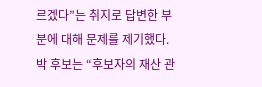르겠다”는 취지로 답변한 부분에 대해 문제를 제기했다. 박 후보는 “후보자의 재산 관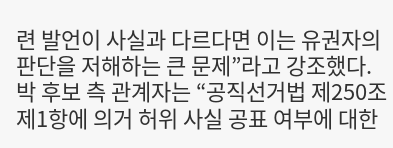련 발언이 사실과 다르다면 이는 유권자의 판단을 저해하는 큰 문제”라고 강조했다.
박 후보 측 관계자는 “공직선거법 제250조 제1항에 의거 허위 사실 공표 여부에 대한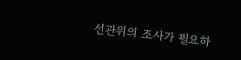선관위의 조사가 필요하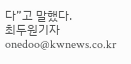다”고 말했다.
최두원기자 onedoo@kwnews.co.kr